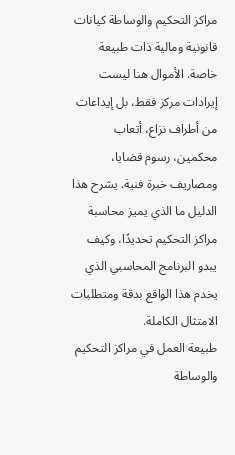مراكز التحكيم والوساطة كيانات قانونية ومالية ذات طبيعة خاصة. الأموال هنا ليست إيرادات مركز فقط، بل إيداعات من أطراف نزاع، أتعاب محكمين، رسوم قضايا، ومصاريف خبرة فنية. يشرح هذا الدليل ما الذي يميز محاسبة مراكز التحكيم تحديدًا، وكيف يبدو البرنامج المحاسبي الذي يخدم هذا الواقع بدقة ومتطلبات الامتثال الكاملة.
طبيعة العمل في مراكز التحكيم والوساطة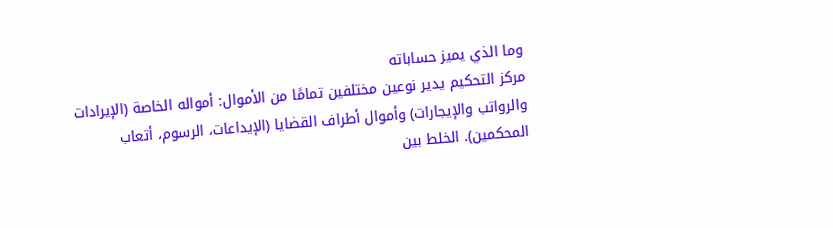وما الذي يميز حساباته
مركز التحكيم يدير نوعين مختلفين تمامًا من الأموال: أمواله الخاصة (الإيرادات والرواتب والإيجارات) وأموال أطراف القضايا (الإيداعات، الرسوم، أتعاب المحكمين). الخلط بين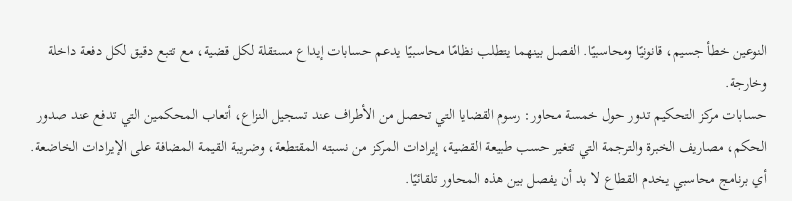النوعين خطأ جسيم، قانونيًا ومحاسبيًا. الفصل بينهما يتطلب نظامًا محاسبيًا يدعم حسابات إيداع مستقلة لكل قضية، مع تتبع دقيق لكل دفعة داخلة وخارجة.
حسابات مركز التحكيم تدور حول خمسة محاور: رسوم القضايا التي تحصل من الأطراف عند تسجيل النزاع، أتعاب المحكمين التي تدفع عند صدور الحكم، مصاريف الخبرة والترجمة التي تتغير حسب طبيعة القضية، إيرادات المركز من نسبته المقتطعة، وضريبة القيمة المضافة على الإيرادات الخاضعة. أي برنامج محاسبي يخدم القطاع لا بد أن يفصل بين هذه المحاور تلقائيًا.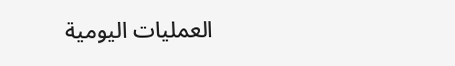العمليات اليومية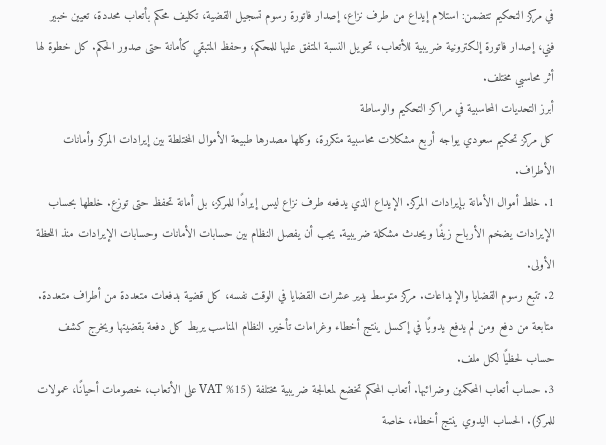في مركز التحكيم تتضمن: استلام إيداع من طرف نزاع، إصدار فاتورة رسوم تسجيل القضية، تكليف محكم بأتعاب محددة، تعيين خبير فني، إصدار فاتورة إلكترونية ضريبية للأتعاب، تحويل النسبة المتفق عليها للمحكم، وحفظ المتبقي كأمانة حتى صدور الحكم. كل خطوة لها أثر محاسبي مختلف.
أبرز التحديات المحاسبية في مراكز التحكيم والوساطة
كل مركز تحكيم سعودي يواجه أربع مشكلات محاسبية متكررة، وكلها مصدرها طبيعة الأموال المختلطة بين إيرادات المركز وأمانات الأطراف.
1. خلط أموال الأمانة بإيرادات المركز. الإيداع الذي يدفعه طرف نزاع ليس إيرادًا للمركز، بل أمانة تحفظ حتى توزع. خلطها بحساب الإيرادات يضخم الأرباح زيفًا ويحدث مشكلة ضريبية. يجب أن يفصل النظام بين حسابات الأمانات وحسابات الإيرادات منذ اللحظة الأولى.
2. تتبع رسوم القضايا والإيداعات. مركز متوسط يدير عشرات القضايا في الوقت نفسه، كل قضية بدفعات متعددة من أطراف متعددة. متابعة من دفع ومن لم يدفع يدويًا في إكسل ينتج أخطاء وغرامات تأخير. النظام المناسب يربط كل دفعة بقضيتها ويخرج كشف حساب لحظيًا لكل ملف.
3. حساب أتعاب المحكمين وضرائبها. أتعاب المحكم تخضع لمعالجة ضريبية مختلفة (15% VAT على الأتعاب، خصومات أحيانًا، عمولات للمركز). الحساب اليدوي ينتج أخطاء، خاصة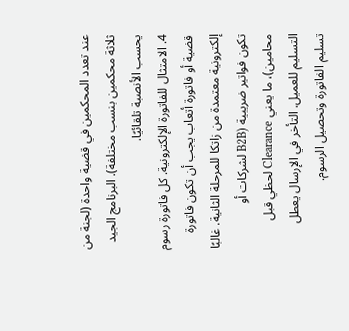عند تعدد المحكمين في قضية واحدة (لجنة من ثلاثة محكمين بنسب مختلفة). البرنامج الجيد يحسب الأنصبة تلقائيًا.
4. الامتثال للفاتورة الإلكترونية. كل فاتورة رسوم قضية أو فاتورة أتعاب يجب أن تكون فاتورة إلكترونية معتمدة من زاتكا للمرحلة الثانية. غالبًا تكون فواتير ضريبية (B2B لشركات أو محامين)، ما يعني Clearance لحظي قبل التسليم للعميل. التأخر في الإرسال يعطل تسليم الفاتورة وتحصيل الرسوم.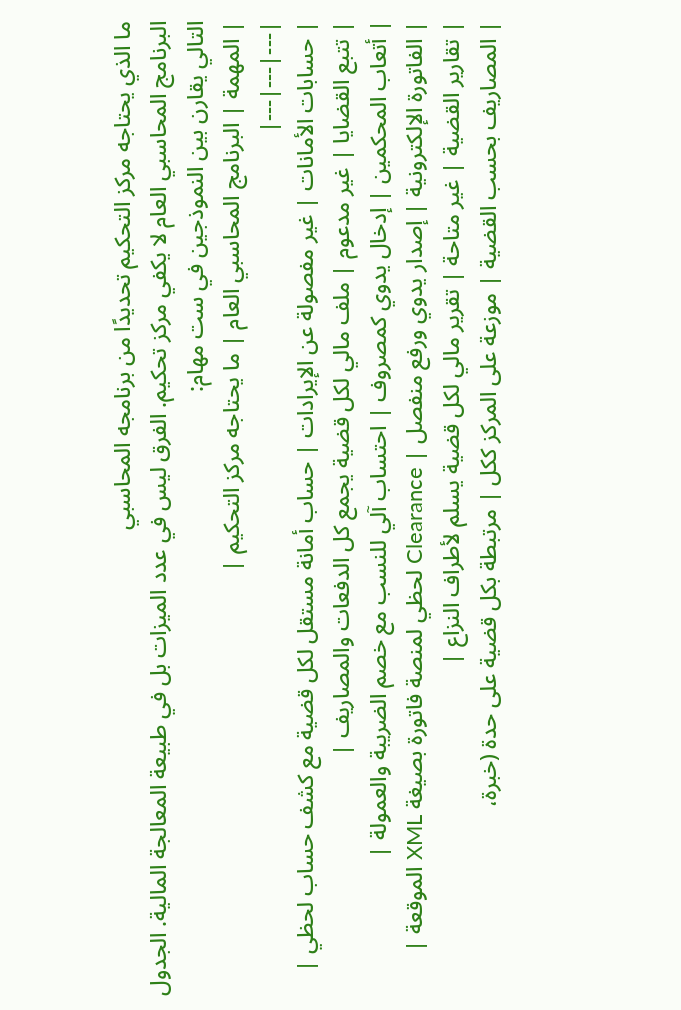ما الذي يحتاجه مركز التحكيم تحديدًا من برنامجه المحاسبي
البرنامج المحاسبي العام لا يكفي مركز تحكيم. الفرق ليس في عدد الميزات بل في طبيعة المعالجة المالية. الجدول التالي يقارن بين النموذجين في ست مهام:
| المهمة | البرنامج المحاسبي العام | ما يحتاجه مركز التحكيم |
|---|---|---|
| حسابات الأمانات | غير مفصولة عن الإيرادات | حساب أمانة مستقل لكل قضية مع كشف حساب لحظي |
| تتبع القضايا | غير مدعوم | ملف مالي لكل قضية يجمع كل الدفعات والمصاريف |
| أتعاب المحكمين | إدخال يدوي كمصروف | احتساب آلي للنسب مع خصم الضريبة والعمولة |
| الفاتورة الإلكترونية | إصدار يدوي ورفع منفصل | Clearance لحظي لمنصة فاتورة بصيغة XML الموقعة |
| تقارير القضية | غير متاحة | تقرير مالي لكل قضية يسلم لأطراف النزاع |
| المصاريف بحسب القضية | موزعة على المركز ككل | مرتبطة بكل قضية على حدة (خبرة،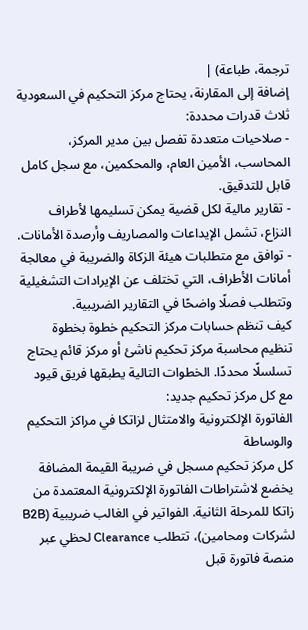ترجمة، طباعة) |
إضافة إلى المقارنة، يحتاج مركز التحكيم في السعودية ثلاث قدرات محددة:
- صلاحيات متعددة تفصل بين مدير المركز، المحاسب، الأمين العام، والمحكمين، مع سجل كامل قابل للتدقيق.
- تقارير مالية لكل قضية يمكن تسليمها لأطراف النزاع، تشمل الإيداعات والمصاريف وأرصدة الأمانات.
- توافق مع متطلبات هيئة الزكاة والضريبة في معالجة أمانات الأطراف، التي تختلف عن الإيرادات التشغيلية وتتطلب فصلًا واضحًا في التقارير الضريبية.
كيف تنظم حسابات مركز التحكيم خطوة بخطوة
تنظيم محاسبة مركز تحكيم ناشئ أو مركز قائم يحتاج تسلسلًا محددًا. الخطوات التالية يطبقها فريق قيود مع كل مركز تحكيم جديد:
الفاتورة الإلكترونية والامتثال لزاتكا في مراكز التحكيم والوساطة
كل مركز تحكيم مسجل في ضريبة القيمة المضافة يخضع لاشتراطات الفاتورة الإلكترونية المعتمدة من زاتكا للمرحلة الثانية. الفواتير في الغالب ضريبية (B2B لشركات ومحامين)، تتطلب Clearance لحظي عبر منصة فاتورة قبل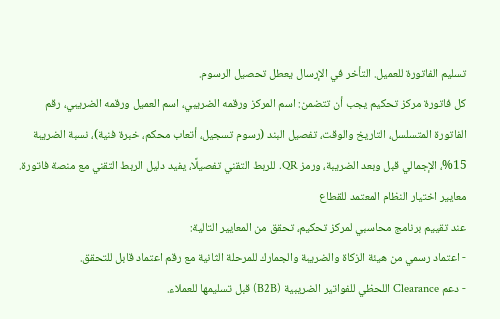تسليم الفاتورة للعميل. التأخر في الإرسال يعطل تحصيل الرسوم.
كل فاتورة مركز تحكيم يجب أن تتضمن: اسم المركز ورقمه الضريبي، اسم العميل ورقمه الضريبي، رقم الفاتورة المتسلسل، التاريخ والوقت، تفصيل البند (رسوم تسجيل، أتعاب محكم، خبرة فنية)، نسبة الضريبة 15%، الإجمالي قبل وبعد الضريبة، ورمز QR. للربط التقني تفصيلًا، يفيد دليل الربط التقني مع منصة فاتورة.
معايير اختيار النظام المعتمد للقطاع
عند تقييم برنامج محاسبي لمركز تحكيم، تحقق من المعايير التالية:
- اعتماد رسمي من هيئة الزكاة والضريبة والجمارك للمرحلة الثانية مع رقم اعتماد قابل للتحقق.
- دعم Clearance اللحظي للفواتير الضريبية (B2B) قبل تسليمها للعملاء.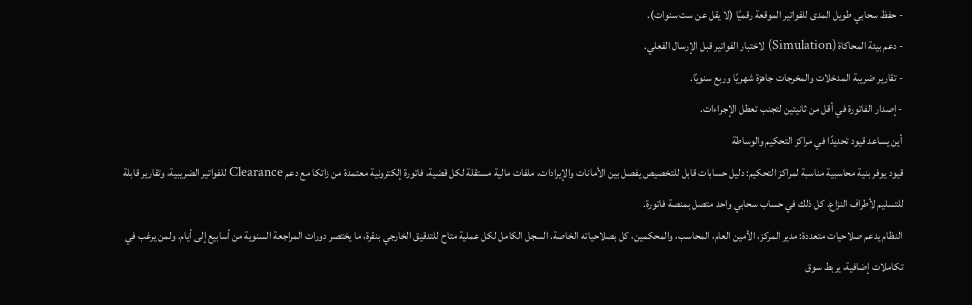- حفظ سحابي طويل المدى للفواتير الموقعة رقميًا (لا يقل عن ست سنوات).
- دعم بيئة المحاكاة (Simulation) لاختبار الفواتير قبل الإرسال الفعلي.
- تقارير ضريبة المدخلات والمخرجات جاهزة شهريًا وربع سنويًا.
- إصدار الفاتورة في أقل من ثانيتين لتجنب تعطل الإجراءات.
أين يساعد قيود تحديدًا في مراكز التحكيم والوساطة
قيود يوفر بنية محاسبية مناسبة لمراكز التحكيم: دليل حسابات قابل للتخصيص يفصل بين الأمانات والإيرادات، ملفات مالية مستقلة لكل قضية، فاتورة إلكترونية معتمدة من زاتكا مع دعم Clearance للفواتير الضريبية، وتقارير قابلة للتسليم لأطراف النزاع. كل ذلك في حساب سحابي واحد متصل بمنصة فاتورة.
النظام يدعم صلاحيات متعددة: مدير المركز، الأمين العام، المحاسب، والمحكمين، كل بصلاحياته الخاصة. السجل الكامل لكل عملية متاح للتدقيق الخارجي بنقرة، ما يختصر دورات المراجعة السنوية من أسابيع إلى أيام. ولمن يرغب في تكاملات إضافية، يربط سوق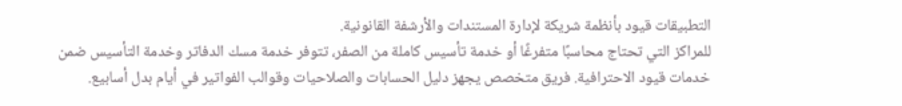التطبيقات قيود بأنظمة شريكة لإدارة المستندات والأرشفة القانونية.
للمراكز التي تحتاج محاسبًا متفرغًا أو خدمة تأسيس كاملة من الصفر، تتوفر خدمة مسك الدفاتر وخدمة التأسيس ضمن خدمات قيود الاحترافية. فريق متخصص يجهز دليل الحسابات والصلاحيات وقوالب الفواتير في أيام بدل أسابيع.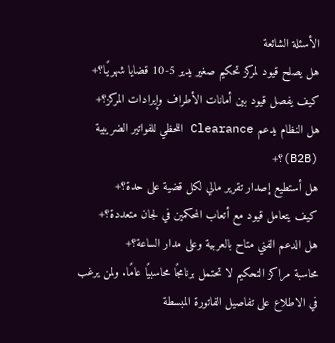الأسئلة الشائعة
هل يصلح قيود لمركز تحكيم صغير يدير 5-10 قضايا شهريًا؟+
كيف يفصل قيود بين أمانات الأطراف وإيرادات المركز؟+
هل النظام يدعم Clearance اللحظي للفواتير الضريبية (B2B)؟+
هل أستطيع إصدار تقرير مالي لكل قضية على حدة؟+
كيف يتعامل قيود مع أتعاب المحكمين في لجان متعددة؟+
هل الدعم الفني متاح بالعربية وعلى مدار الساعة؟+
محاسبة مراكز التحكيم لا تحتمل برنامجًا محاسبيًا عامًا. ولمن يرغب في الاطلاع على تفاصيل الفاتورة المبسطة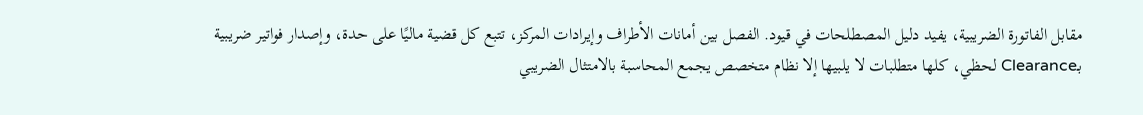مقابل الفاتورة الضريبية، يفيد دليل المصطلحات في قيود. الفصل بين أمانات الأطراف وإيرادات المركز، تتبع كل قضية ماليًا على حدة، وإصدار فواتير ضريبية بـClearance لحظي، كلها متطلبات لا يلبيها إلا نظام متخصص يجمع المحاسبة بالامتثال الضريبي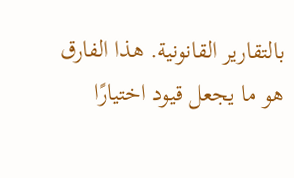بالتقارير القانونية. هذا الفارق هو ما يجعل قيود اختيارًا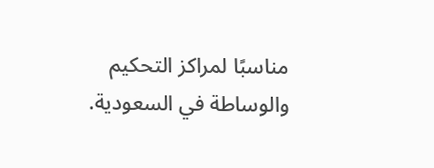مناسبًا لمراكز التحكيم والوساطة في السعودية.